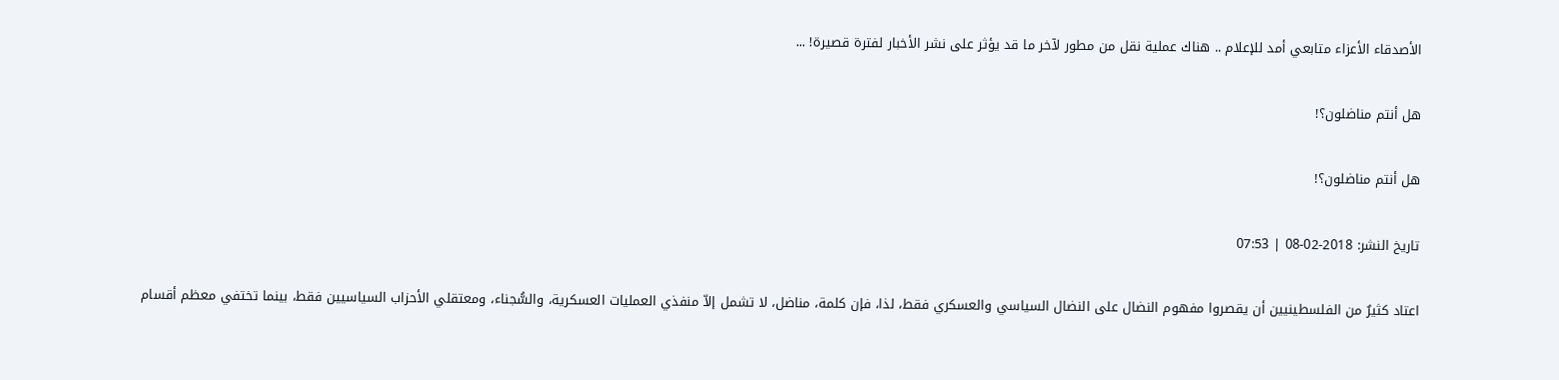الأصدقاء الأعزاء متابعي أمد للإعلام .. هناك عملية نقل من مطور لآخر ما قد يؤثر على نشر الأخبار لفترة قصيرة! ...

هل أنتم مناضلون؟!

هل أنتم مناضلون؟!

تاريخ النشر: 2018-02-08 | 07:53

اعتاد كثيرٌ من الفلسطينيين أن يقصروا مفهوم النضال على النضال السياسي والعسكري فقط، لذا، فإن كلمة، مناضل، لا تشمل إلاّ منفذي العمليات العسكرية، والسُّجناء، ومعتقلي الأحزاب السياسيين فقط، بينما تختفي معظم أقسام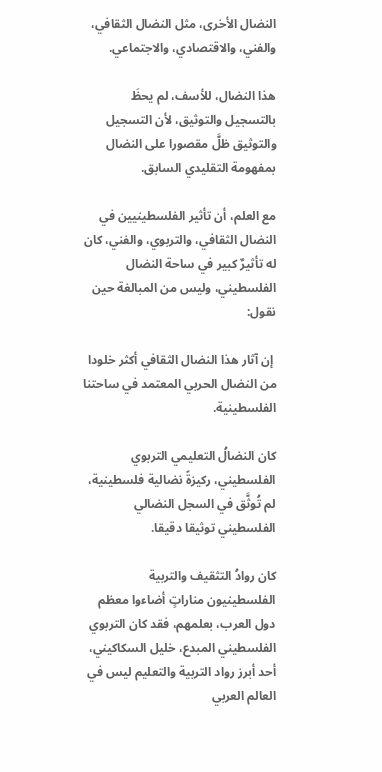النضال الأخرى، مثل النضال الثقافي، والفني، والاقتصادي، والاجتماعي.

هذا النضال، للأسف، لم يحظَ بالتسجيل والتوثيق، لأن التسجيل والتوثيق ظلَّ مقصورا على النضال بمفهومة التقليدي السابق.

مع العلم، أن تأثير الفلسطينيين في النضال الثقافي، والتربوي، والفني، كان له تأثيرٌ كبير في ساحة النضال الفلسطيني، وليس من المبالغة حين نقول:

 إن آثار هذا النضال الثقافي أكثر خلودا من النضال الحربي المعتمد في ساحتنا الفلسطينية.

كان النضالُ التعليمي التربوي الفلسطيني، ركيزةً نضالية فلسطينية، لم تُوثَّق في السجل النضالي الفلسطيني توثيقا دقيقا.

كان روادُ التثقيف والتربية الفلسطينيون مناراتٍ أضاءوا معظم دول العرب، بعلمهم، فقد كان التربوي الفلسطيني المبدع، خليل السكاكيني، أحد أبرز رواد التربية والتعليم ليس في العالم العربي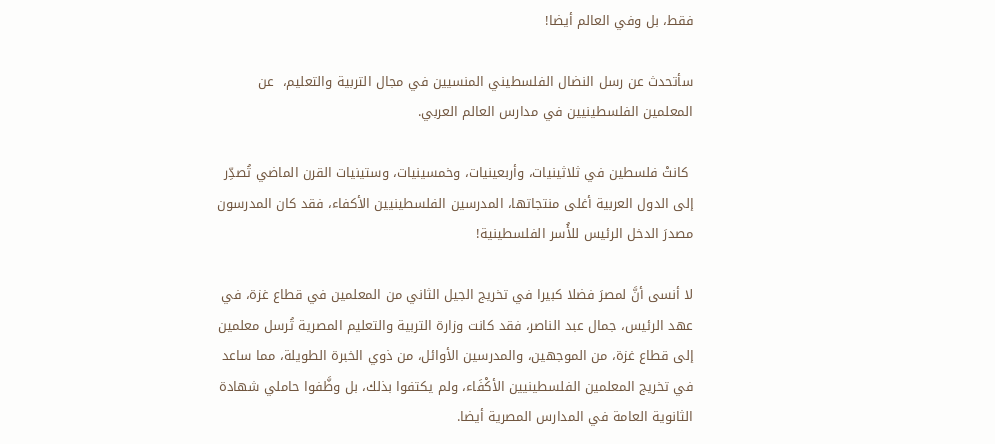فقط، بل وفي العالم أيضا!

سأتحدث عن رسل النضال الفلسطيني المنسيين في مجال التربية والتعليم،  عن المعلمين الفلسطينيين في مدارس العالم العربي.

 كانتْ فلسطين في ثلاثينيات، وأربعينيات، وخمسينيات، وستينيات القرن الماضي تُصدِّر إلى الدول العربية أغلى منتجاتها، المدرسين الفلسطينيين الأكفاء، فقد كان المدرسون مصدرَ الدخل الرئيس للأُسر الفلسطينية!

لا أنسى أنَّ لمصرَ فضلا كبيرا في تخريج الجيل الثاني من المعلمين في قطاع غزة، في عهد الرئيس، جمال عبد الناصر، فقد كانت وزارة التربية والتعليم المصرية تُرسل معلمين إلى قطاع غزة، من الموجهين، والمدرسين الأوائل، من ذوي الخبرة الطويلة، مما ساعد في تخريج المعلمين الفلسطينيين الأكْفَاء، ولم يكتفوا بذلك، بل وظَّفوا حاملي شهادة الثانوية العامة في المدارس المصرية أيضا.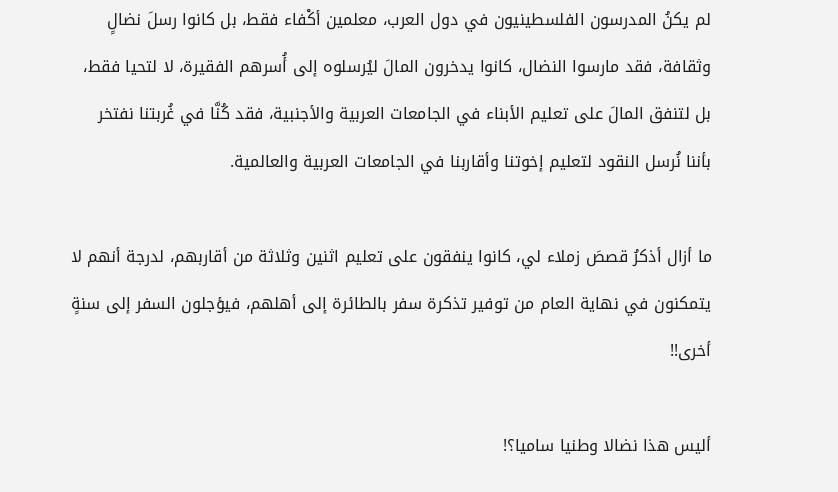لم يكنُ المدرسون الفلسطينيون في دول العرب، معلمين أكْفاء فقط، بل كانوا رسلَ نضالٍ وثقافة، فقد مارسوا النضال، كانوا يدخرون المالَ ليُرسلوه إلى أُسرهم الفقيرة، لا لتحيا فقط، بل لتنفق المالَ على تعليم الأبناء في الجامعات العربية والأجنبية، فقد كُنَّا في غُربتنا نفتخر بأننا نُرسل النقود لتعليم إخوتنا وأقاربنا في الجامعات العربية والعالمية.

ما أزال أذكرُ قصصَ زملاء لي، كانوا ينفقون على تعليم اثنين وثلاثة من أقاربهم، لدرجة أنهم لا يتمكنون في نهاية العام من توفير تذكرة سفر بالطائرة إلى أهلهم، فيؤجلون السفر إلى سنةٍ أخرى!!

أليس هذا نضالا وطنيا ساميا؟!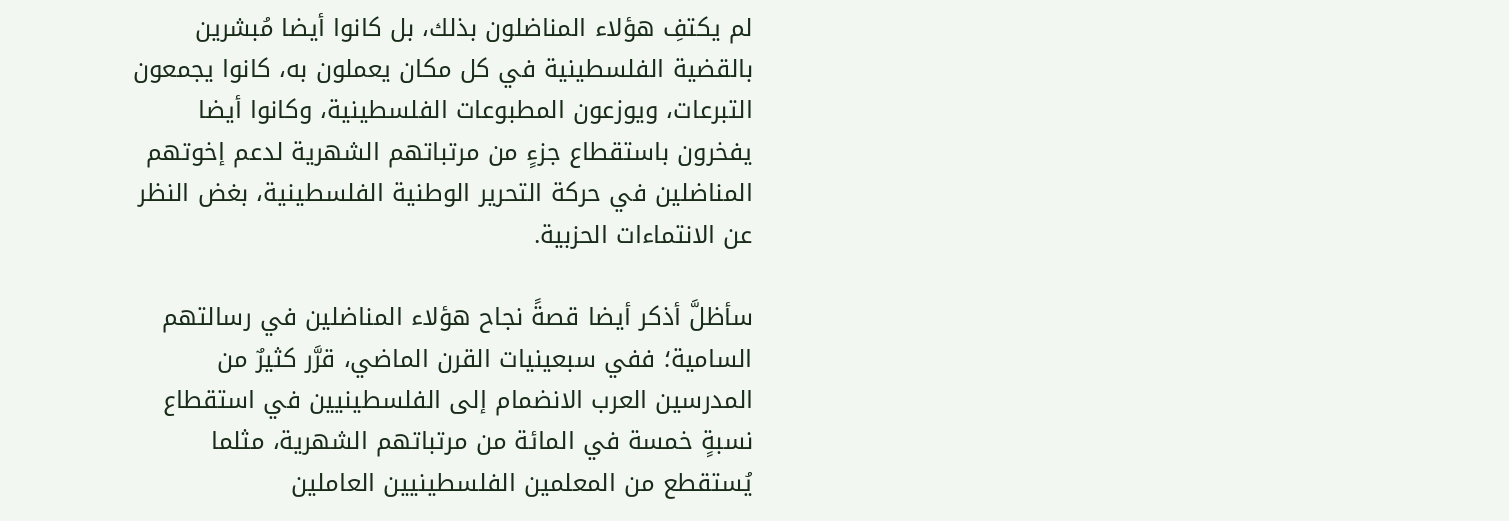لم يكتفِ هؤلاء المناضلون بذلك، بل كانوا أيضا مُبشرين بالقضية الفلسطينية في كل مكان يعملون به، كانوا يجمعون التبرعات، ويوزعون المطبوعات الفلسطينية، وكانوا أيضا يفخرون باستقطاع جزءٍ من مرتباتهم الشهرية لدعم إخوتهم المناضلين في حركة التحرير الوطنية الفلسطينية، بغض النظر عن الانتماءات الحزبية.

سأظلَّ أذكر أيضا قصةً نجاح هؤلاء المناضلين في رسالتهم السامية؛ ففي سبعينيات القرن الماضي، قرَّر كثيرٌ من المدرسين العرب الانضمام إلى الفلسطينيين في استقطاع نسبةٍ خمسة في المائة من مرتباتهم الشهرية، مثلما يُستقطع من المعلمين الفلسطينيين العاملين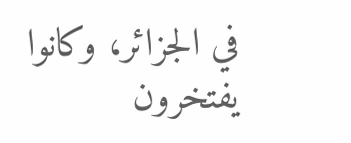في الجزائر، وكانوا يفتخرون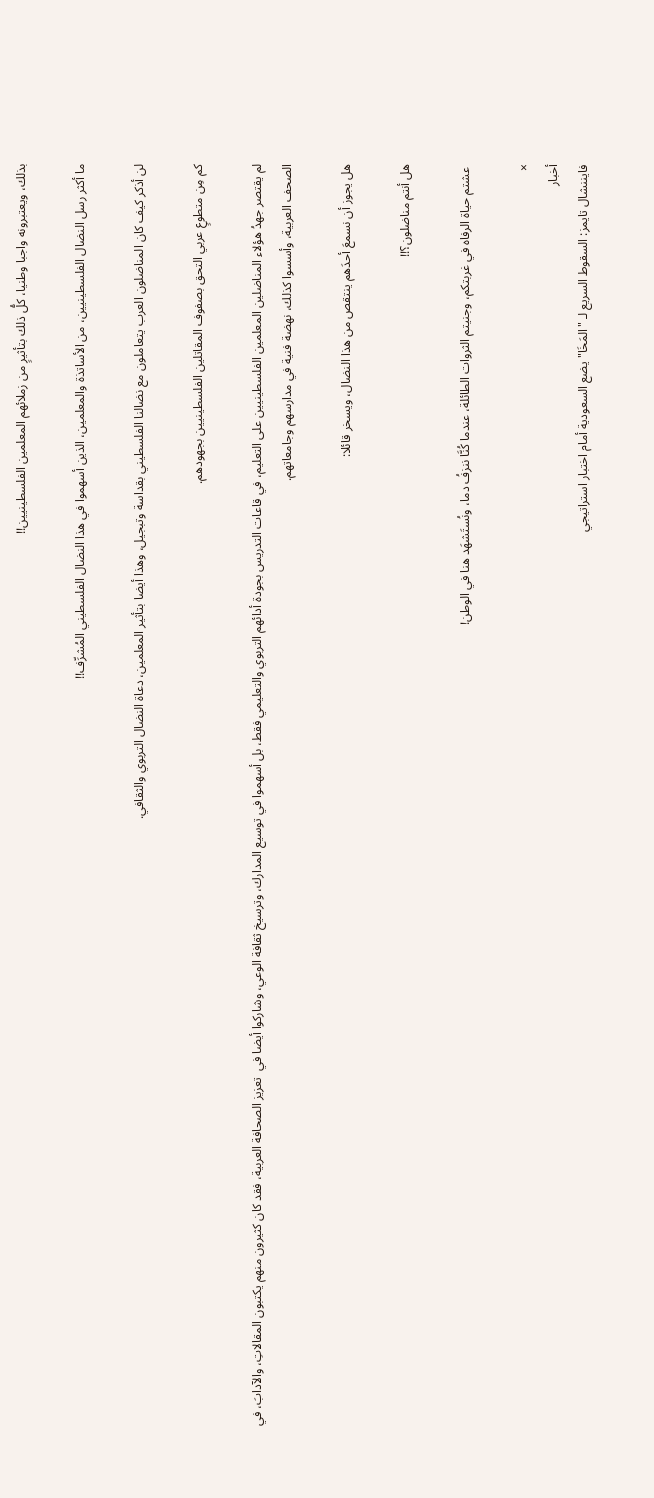بذلك، ويعتبرونه واجبا وطنيا، كلُّ ذلك بتأثيرٍ من زملائهم المعلمين الفلسطينيين!!

ما أكثر رسل النضال الفلسطينيين، من الأساتذة والمعلمين، الذين أسهموا في هذا النضال الفلسطيني المُشرِّف!!

لن أذكر كيف كان المناضلون العرب يتعاملون مع نضالنا الفلسطيني بقداسة وتبجيل، وهذا أيضا بتأثير المعلمين، دعاة النضال التربوي والثقافي.

كم مِن متطوعٍ عربي التحق بصفوف المقاتلين الفلسطينيين بجهودهم.

لم يقتصر جهدُ هؤلاء المناضلين المعلمين الفلسطينيين على التعليم، في قاعات التدريس بجودة أدائهم التربوي والتعليمي فقط، بل أسهموا في توسيع المدارك، وترسيخ ثقافة الوعي، وشاركوا أيضا في  تعزيز الصحافة العربية، فقد كان كثيرون منهم يكتبون المقالاتِ، والآدابَ، في الصحف العربية، وأسسوا كذلك، نهضة فنية في مدارسهم وجامعاتهم.

هل يجوز أن نسمعَ أحدَهم ينتقص من هذا النضال، ويسخر قائلا:

هل أنتم مناضلون؟!!

 عشتم حياة الرفاه في غربتكم، وجنيتم الثروات الطائلة، عندما كُنَّا ننزفُ دما، ونُستَشهَد هنا في الوطن!

×
أخبار
فايننشال تايمز: السقوط السريع لـ "المَخَا" يضع السعودية أمام اختبار استراتيجي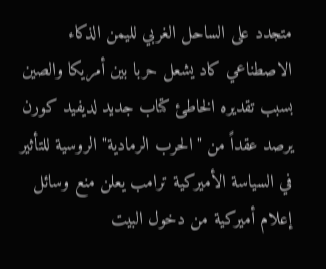متجدد على الساحل الغربي لليمن الذكاء الاصطناعي كاد يشعل حربا بين أمريكا والصين بسبب تقديره الخاطئ كتاب جديد لديفيد كورن يرصد عقداً من "الحرب الرمادية" الروسية للتأثير في السياسة الأميركية ترامب يعلن منع وسائل إعلام أميركية من دخول البيت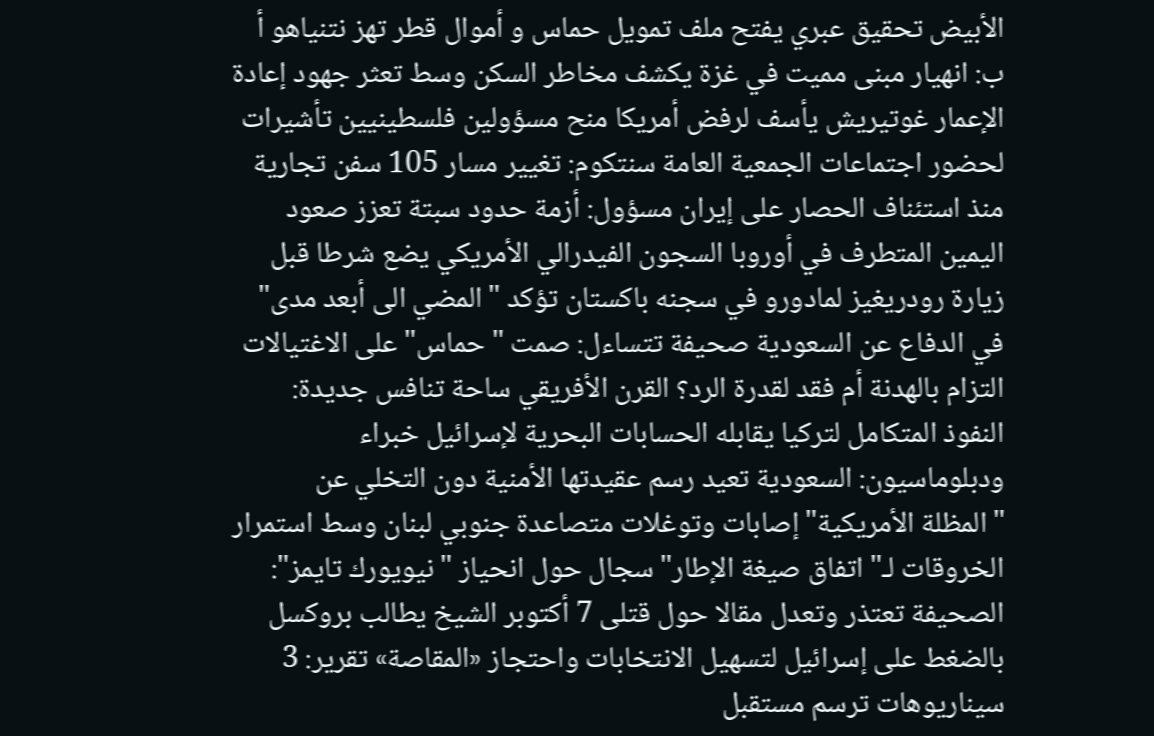الأبيض تحقيق عبري يفتح ملف تمويل حماس و أموال قطر تهز نتنياهو أ  ب: انهيار مبنى مميت في غزة يكشف مخاطر السكن وسط تعثر جهود إعادة الإعمار غوتيريش يأسف لرفض أمريكا منح مسؤولين فلسطينيين تأشيرات لحضور اجتماعات الجمعية العامة سنتكوم: تغيير مسار 105 سفن تجارية منذ استئناف الحصار على إيران مسؤول: أزمة حدود سبتة تعزز صعود اليمين المتطرف في أوروبا السجون الفيدرالي الأمريكي يضع شرطا قبل زيارة رودريغيز لمادورو في سجنه باكستان تؤكد "المضي الى أبعد مدى" في الدفاع عن السعودية صحيفة تتساءل: صمت "حماس" على الاغتيالات التزام بالهدنة أم فقد لقدرة الرد؟ القرن الأفريقي ساحة تنافس جديدة: النفوذ المتكامل لتركيا يقابله الحسابات البحرية لإسرائيل خبراء ودبلوماسيون: السعودية تعيد رسم عقيدتها الأمنية دون التخلي عن "المظلة الأمريكية" إصابات وتوغلات متصاعدة جنوبي لبنان وسط استمرار الخروقات لـ"اتفاق صيغة الإطار" سجال حول انحياز "نيويورك تايمز": الصحيفة تعتذر وتعدل مقالا حول قتلى 7 أكتوبر الشيخ يطالب بروكسل بالضغط على إسرائيل لتسهيل الانتخابات واحتجاز «المقاصة» تقرير: 3 سيناريوهات ترسم مستقبل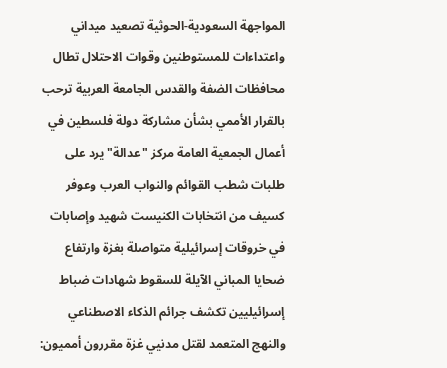المواجهة السعودية-الحوثية تصعيد ميداني واعتداءات للمستوطنين وقوات الاحتلال تطال محافظات الضفة والقدس الجامعة العربية ترحب بالقرار الأممي بشأن مشاركة دولة فلسطين في أعمال الجمعية العامة مركز "عدالة" يرد على طلبات شطب القوائم والنواب العرب وعوفر كسيف من انتخابات الكنيست شهيد وإصابات في خروقات إسرائيلية متواصلة بغزة وارتفاع ضحايا المباني الآيلة للسقوط شهادات ضباط إسرائيليين تكشف جرائم الذكاء الاصطناعي والنهج المتعمد لقتل مدنيي غزة مقررون أمميون: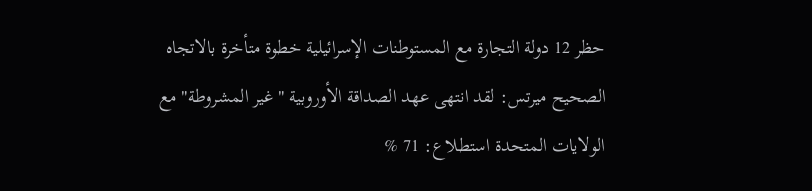حظر 12 دولة التجارة مع المستوطنات الإسرائيلية خطوة متأخرة بالاتجاه الصحيح ميرتس: لقد انتهى عهد الصداقة الأوروبية "غير المشروطة" مع الولايات المتحدة استطلاع: 71 %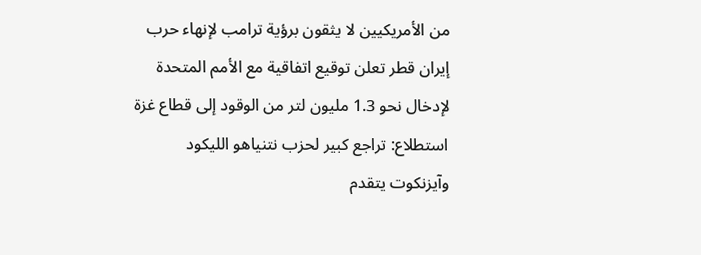من الأمريكيين لا يثقون برؤية ترامب لإنهاء حرب إيران قطر تعلن توقيع اتفاقية مع الأمم المتحدة لإدخال نحو 1.3 مليون لتر من الوقود إلى قطاع غزة استطلاع: تراجع كبير لحزب نتنياهو الليكود وآيزنكوت يتقدم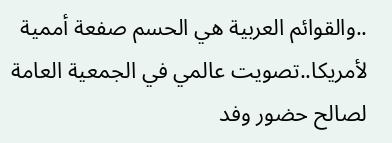..والقوائم العربية هي الحسم صفعة أممية لأمريكا..تصويت عالمي في الجمعية العامة لصالح حضور وفد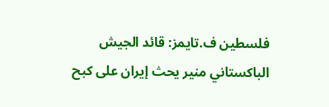فلسطين ف.تايمز: قائد الجيش الباكستاني منير يحث إيران على كبح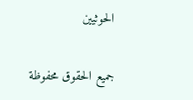الحوثيين

جميع الحقوق محفوظة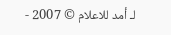لـ أمد للاعلام © 2007 -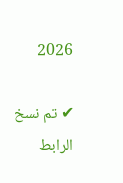2026

✔ تم نسخ الرابط